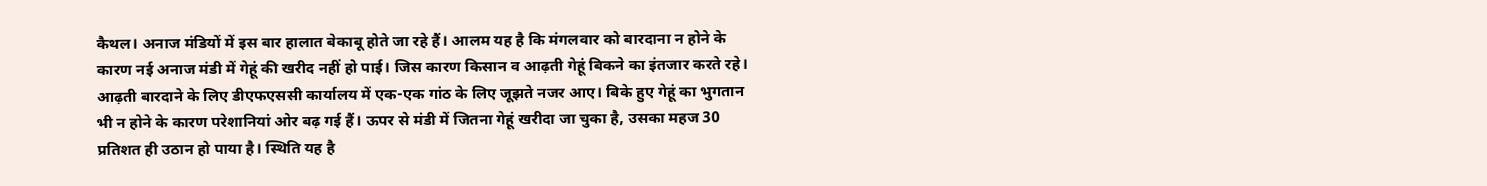कैथल। अनाज मंडियों में इस बार हालात बेकाबू होते जा रहे हैं। आलम यह है कि मंगलवार को बारदाना न होने के कारण नई अनाज मंडी में गेहूं की खरीद नहीं हो पाई। जिस कारण किसान व आढ़ती गेहूं बिकने का इंतजार करते रहे। आढ़ती बारदाने के लिए डीएफएससी कार्यालय में एक-एक गांठ के लिए जूझते नजर आए। बिके हुए गेहूं का भुगतान भी न होने के कारण परेशानियां ओर बढ़ गई हैं। ऊपर से मंडी में जितना गेहूं खरीदा जा चुका है, उसका महज 30 प्रतिशत ही उठान हो पाया है। स्थिति यह है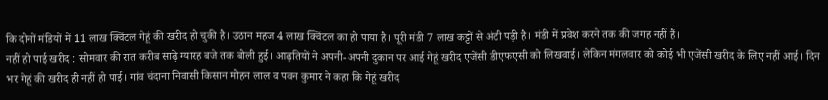कि दोनों मंडियों में 11 लाख क्विंटल गेहूं की खरीद हो चुकी है। उठान महज 4 लाख क्विंटल का हो पाया है। पूरी मंडी 7 लाख कट्टों से अंटी पड़ी है। मंडी में प्रवेश करने तक की जगह नहीं हैं।
नहीं हो पाई खरीद : सोमवार की रात करीब साढ़े ग्यारह बजे तक बोली हुई। आढ़तियों ने अपनी-अपनी दुकान पर आई गेहूं खरीद एजेंसी डीएफएसी को लिखवाई। लेकिन मंगलवार को कोई भी एजेंसी खरीद के लिए नहीं आई। दिन भर गेहूं की खरीद ही नहीं हो पाई। गांव चंदाना निवासी किसान मोहन लाल व पवन कुमार ने कहा कि गेहूं खरीद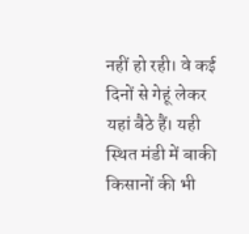नहीं हो रही। वे कई दिनों से गेहूं लेकर यहां बैठे हैं। यही स्थित मंडी में बाकी किसानों की भी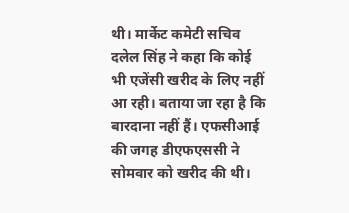थी। मार्केट कमेटी सचिव दलेल सिंह ने कहा कि कोई भी एजेंसी खरीद के लिए नहीं आ रही। बताया जा रहा है कि बारदाना नहीं हैं। एफसीआई की जगह डीएफएससी ने सोमवार को खरीद की थी।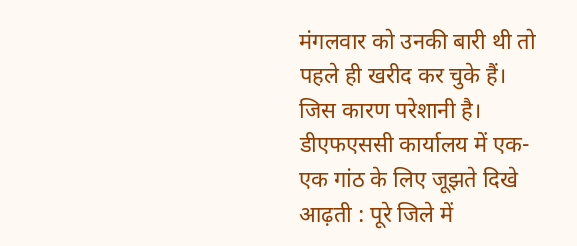मंगलवार को उनकी बारी थी तो पहले ही खरीद कर चुके हैं। जिस कारण परेशानी है।
डीएफएससी कार्यालय में एक-एक गांठ के लिए जूझते दिखे आढ़ती : पूरे जिले में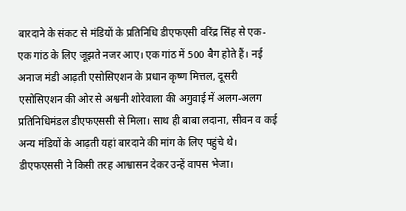बारदाने के संकट से मंडियों के प्रतिनिधि डीएफएसी वरिंद्र सिंह से एक-एक गांठ के लिए जूझते नजर आए। एक गांठ में 500 बैग होते हैं। नई अनाज मंडी आढ़ती एसोसिएशन के प्रधान कृष्ण मित्तल, दूसरी एसोसिएशन की ओर से अश्वनी शोरेवाला की अगुवाई में अलग-अलग प्रतिनिधिमंडल डीएफएससी से मिला। साथ ही बाबा लदाना, सीवन व कई अन्य मंडियों के आढ़ती यहां बारदाने की मांग के लिए पहुंचे थे। डीएफएससी ने किसी तरह आश्वासन देकर उन्हें वापस भेजा।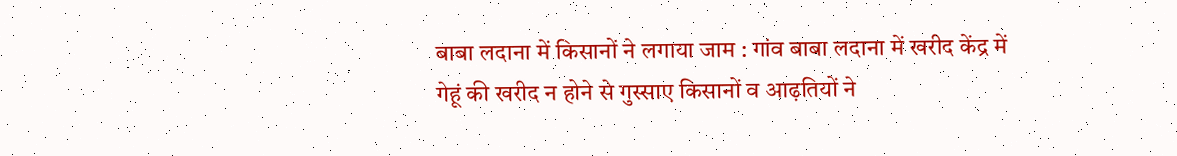बाबा लदाना में किसानों ने लगाया जाम : गांव बाबा लदाना में खरीद केंद्र में गेहूं की खरीद न होने से गुस्साए किसानों व आढ़तियों ने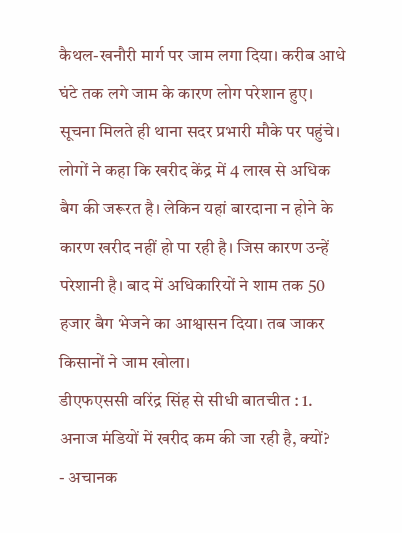कैथल-खनौरी मार्ग पर जाम लगा दिया। करीब आधे घंटे तक लगे जाम के कारण लोग परेशान हुए। सूचना मिलते ही थाना सदर प्रभारी मौके पर पहुंचे। लोगों ने कहा कि खरीद केंद्र में 4 लाख से अधिक बैग की जरूरत है। लेकिन यहां बारदाना न होने के कारण खरीद नहीं हो पा रही है। जिस कारण उन्हें परेशानी है। बाद में अधिकारियों ने शाम तक 50 हजार बैग भेजने का आश्वासन दिया। तब जाकर किसानों ने जाम खोला।
डीएफएससी वरिंद्र सिंह से सीधी बातचीत : 1. अनाज मंडियों में खरीद कम की जा रही है, क्यों?
- अचानक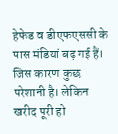हेफेड व डीएफएससी के पास मंडियां बढ़ गई हैं। जिस कारण कुछ परेशानी है। लेकिन खरीद पूरी हो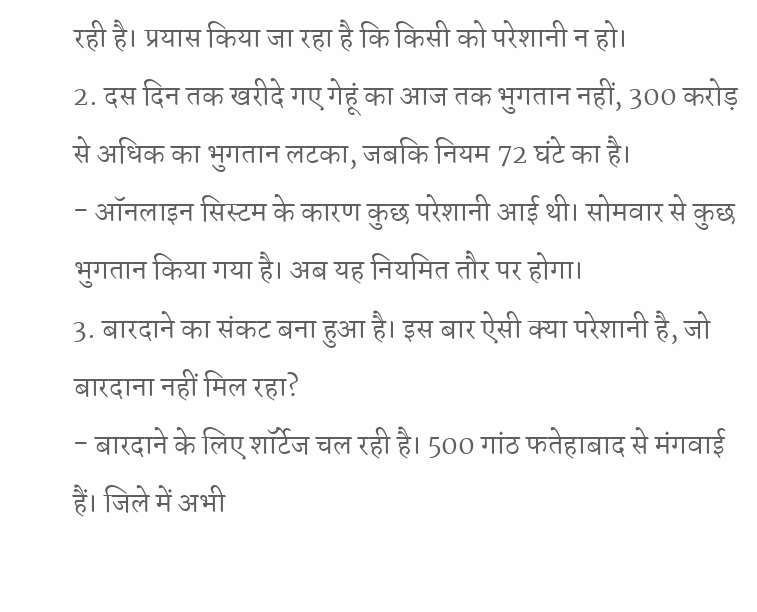रही है। प्रयास किया जा रहा है कि किसी को परेशानी न हो।
2. दस दिन तक खरीदे गए गेहूं का आज तक भुगतान नहीं, 300 करोड़ से अधिक का भुगतान लटका, जबकि नियम 72 घंटे का है।
- ऑनलाइन सिस्टम के कारण कुछ परेशानी आई थी। सोमवार से कुछ भुगतान किया गया है। अब यह नियमित तौर पर होगा।
3. बारदाने का संकट बना हुआ है। इस बार ऐसी क्या परेशानी है, जो बारदाना नहीं मिल रहा?
- बारदाने के लिए शॉर्टेज चल रही है। 500 गांठ फतेहाबाद से मंगवाई हैं। जिले में अभी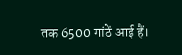तक 6500 गांठें आई हैं।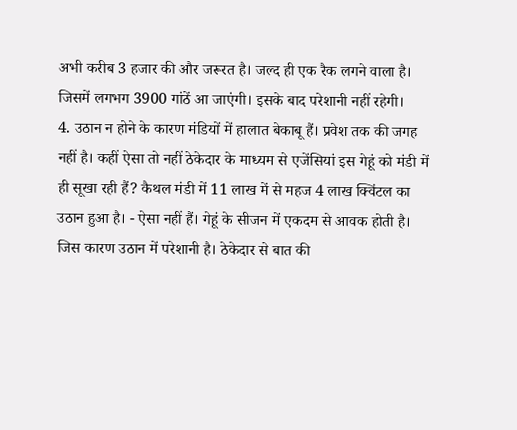अभी करीब 3 हजार की और जरूरत है। जल्द ही एक रैक लगने वाला है। जिसमें लगभग 3900 गांठें आ जाएंगी। इसके बाद परेशानी नहीं रहेगी।
4. उठान न होने के कारण मंडियों में हालात बेकाबू हैं। प्रवेश तक की जगह नहीं है। कहीं ऐसा तो नहीं ठेकेदार के माध्यम से एजेंसियां इस गेहूं को मंडी में ही सूखा रही हैं? कैथल मंडी में 11 लाख में से महज 4 लाख क्विंटल का उठान हुआ है। - ऐसा नहीं हैं। गेहूं के सीजन में एकदम से आवक होती है। जिस कारण उठान में परेशानी है। ठेकेदार से बात की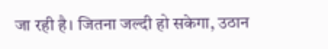जा रही है। जितना जल्दी हो सकेगा, उठान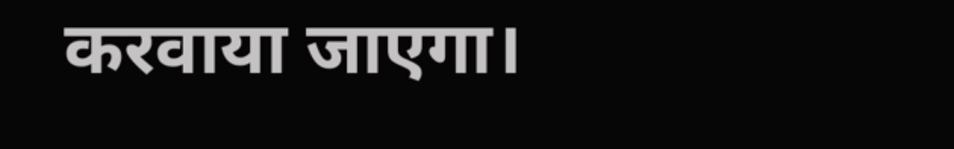करवाया जाएगा।